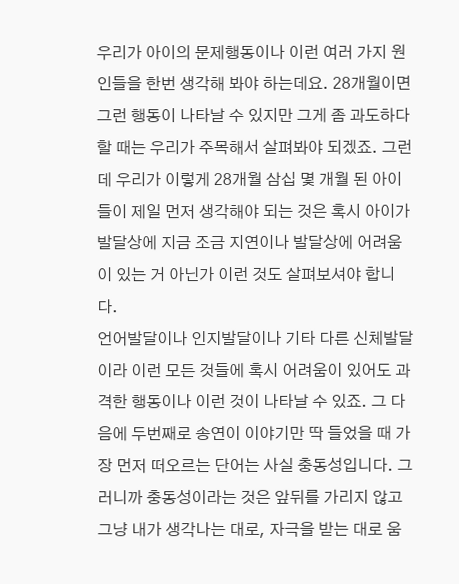우리가 아이의 문제행동이나 이런 여러 가지 원인들을 한번 생각해 봐야 하는데요. 28개월이면 그런 행동이 나타날 수 있지만 그게 좀 과도하다 할 때는 우리가 주목해서 살펴봐야 되겠죠. 그런데 우리가 이렇게 28개월 삼십 몇 개월 된 아이들이 제일 먼저 생각해야 되는 것은 혹시 아이가 발달상에 지금 조금 지연이나 발달상에 어려움이 있는 거 아닌가 이런 것도 살펴보셔야 합니다.
언어발달이나 인지발달이나 기타 다른 신체발달이라 이런 모든 것들에 혹시 어려움이 있어도 과격한 행동이나 이런 것이 나타날 수 있죠. 그 다음에 두번째로 송연이 이야기만 딱 들었을 때 가장 먼저 떠오르는 단어는 사실 충동성입니다. 그러니까 충동성이라는 것은 앞뒤를 가리지 않고 그냥 내가 생각나는 대로, 자극을 받는 대로 움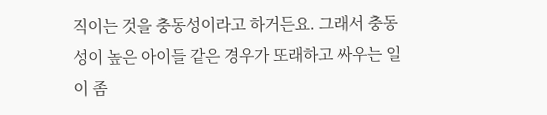직이는 것을 충동성이라고 하거든요. 그래서 충동성이 높은 아이들 같은 경우가 또래하고 싸우는 일이 좀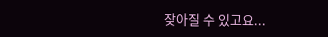잦아질 수 있고요...